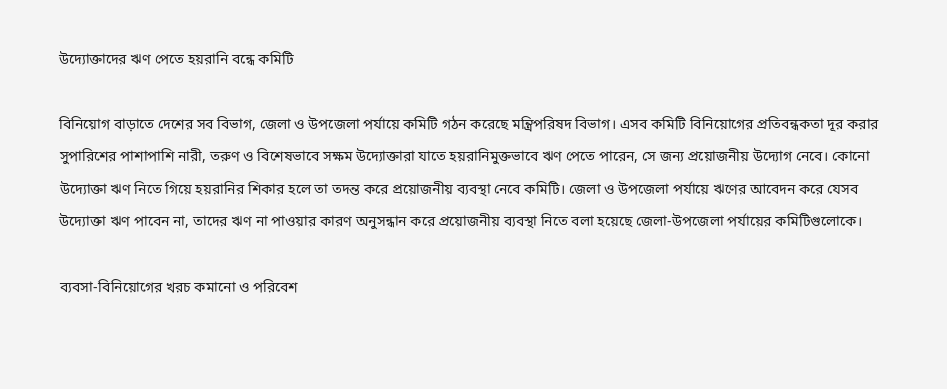উদ্যোক্তাদের ঋণ পেতে হয়রানি বন্ধে কমিটি

বিনিয়োগ বাড়াতে দেশের সব বিভাগ, জেলা ও উপজেলা পর্যায়ে কমিটি গঠন করেছে মন্ত্রিপরিষদ বিভাগ। এসব কমিটি বিনিয়োগের প্রতিবন্ধকতা দূর করার সুপারিশের পাশাপাশি নারী, তরুণ ও বিশেষভাবে সক্ষম উদ্যোক্তারা যাতে হয়রানিমুক্তভাবে ঋণ পেতে পারেন, সে জন্য প্রয়োজনীয় উদ্যোগ নেবে। কোনো উদ্যোক্তা ঋণ নিতে গিয়ে হয়রানির শিকার হলে তা তদন্ত করে প্রয়োজনীয় ব্যবস্থা নেবে কমিটি। জেলা ও উপজেলা পর্যায়ে ঋণের আবেদন করে যেসব উদ্যোক্তা ঋণ পাবেন না, তাদের ঋণ না পাওয়ার কারণ অনুসন্ধান করে প্রয়োজনীয় ব্যবস্থা নিতে বলা হয়েছে জেলা-উপজেলা পর্যায়ের কমিটিগুলোকে।

ব্যবসা-বিনিয়োগের খরচ কমানো ও পরিবেশ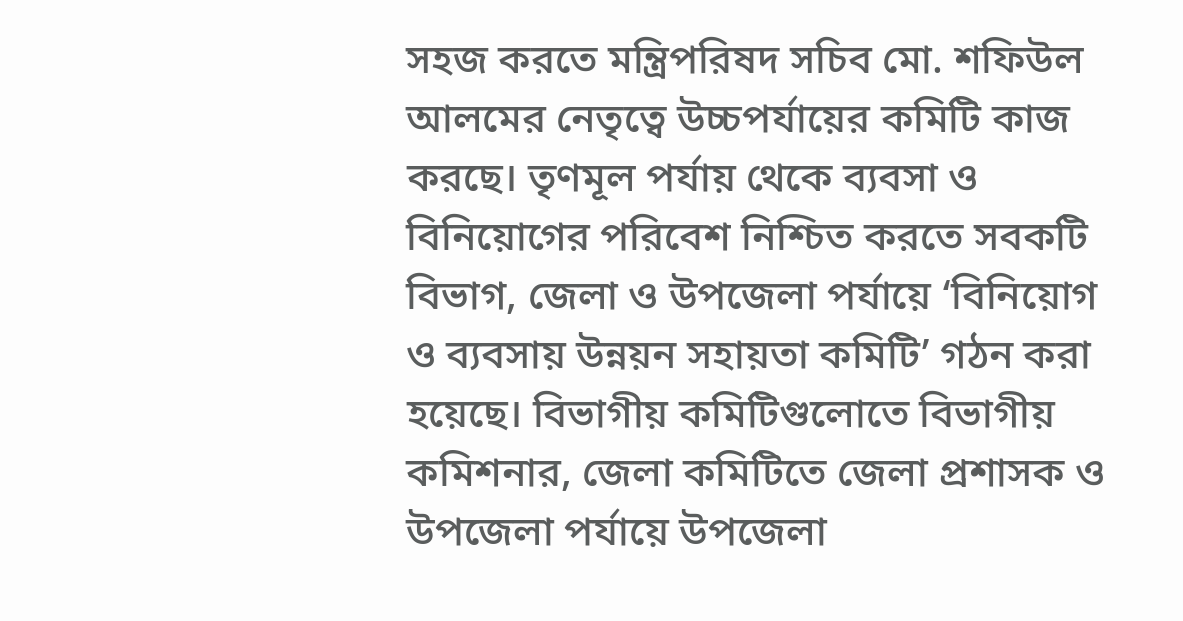সহজ করতে মন্ত্রিপরিষদ সচিব মো. শফিউল আলমের নেতৃত্বে উচ্চপর্যায়ের কমিটি কাজ করছে। তৃণমূল পর্যায় থেকে ব্যবসা ও বিনিয়োগের পরিবেশ নিশ্চিত করতে সবকটি বিভাগ, জেলা ও উপজেলা পর্যায়ে ‘বিনিয়োগ ও ব্যবসায় উন্নয়ন সহায়তা কমিটি’ গঠন করা হয়েছে। বিভাগীয় কমিটিগুলোতে বিভাগীয় কমিশনার, জেলা কমিটিতে জেলা প্রশাসক ও উপজেলা পর্যায়ে উপজেলা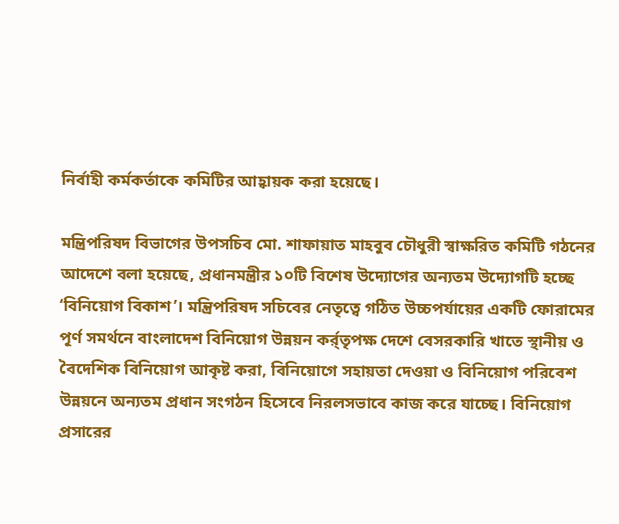নির্বাহী কর্মকর্তাকে কমিটির আহ্বায়ক করা হয়েছে।

মন্ত্রিপরিষদ বিভাগের উপসচিব মো. শাফায়াত মাহবুব চৌধুরী স্বাক্ষরিত কমিটি গঠনের আদেশে বলা হয়েছে, প্রধানমন্ত্রীর ১০টি বিশেষ উদ্যোগের অন্যতম উদ্যোগটি হচ্ছে ‘বিনিয়োগ বিকাশ’। মন্ত্রিপরিষদ সচিবের নেতৃত্বে গঠিত উচ্চপর্যায়ের একটি ফোরামের পূর্ণ সমর্থনে বাংলাদেশ বিনিয়োগ উন্নয়ন কর্র্তৃপক্ষ দেশে বেসরকারি খাতে স্থানীয় ও বৈদেশিক বিনিয়োগ আকৃষ্ট করা, বিনিয়োগে সহায়তা দেওয়া ও বিনিয়োগ পরিবেশ উন্নয়নে অন্যতম প্রধান সংগঠন হিসেবে নিরলসভাবে কাজ করে যাচ্ছে। বিনিয়োগ প্রসারের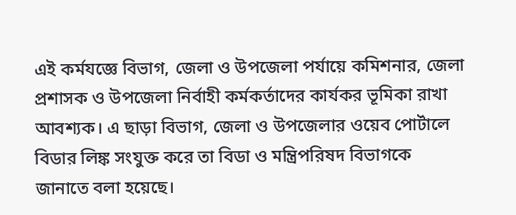এই কর্মযজ্ঞে বিভাগ, জেলা ও উপজেলা পর্যায়ে কমিশনার, জেলা প্রশাসক ও উপজেলা নির্বাহী কর্মকর্তাদের কার্যকর ভূমিকা রাখা আবশ্যক। এ ছাড়া বিভাগ, জেলা ও উপজেলার ওয়েব পোর্টালে বিডার লিঙ্ক সংযুক্ত করে তা বিডা ও মন্ত্রিপরিষদ বিভাগকে জানাতে বলা হয়েছে।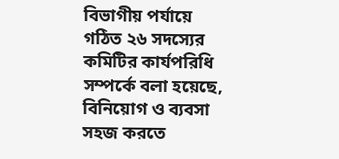বিভাগীয় পর্যায়ে গঠিত ২৬ সদস্যের কমিটির কার্যপরিধি সম্পর্কে বলা হয়েছে, বিনিয়োগ ও ব্যবসা সহজ করতে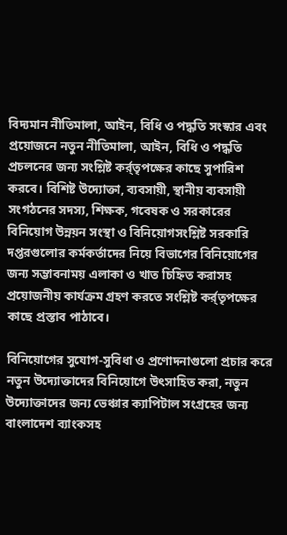বিদ্যমান নীতিমালা, আইন, বিধি ও পদ্ধতি সংস্কার এবং প্রয়োজনে নতুন নীতিমালা, আইন, বিধি ও পদ্ধতি প্রচলনের জন্য সংশ্লিষ্ট কর্র্তৃপক্ষের কাছে সুপারিশ করবে। বিশিষ্ট উদ্যোক্তা, ব্যবসায়ী, স্থানীয় ব্যবসায়ী সংগঠনের সদস্য, শিক্ষক, গবেষক ও সরকারের বিনিয়োগ উন্নয়ন সংস্থা ও বিনিয়োগসংশ্লিষ্ট সরকারি দপ্তরগুলোর কর্মকর্তাদের নিয়ে বিভাগের বিনিয়োগের জন্য সম্ভাবনাময় এলাকা ও খাত চিহ্নিত করাসহ প্রয়োজনীয় কার্যক্রম গ্রহণ করতে সংশ্লিষ্ট কর্র্তৃপক্ষের কাছে প্রস্তাব পাঠাবে।

বিনিয়োগের সুযোগ-সুবিধা ও প্রণোদনাগুলো প্রচার করে নতুন উদ্যোক্তাদের বিনিয়োগে উৎসাহিত করা, নতুন উদ্যোক্তাদের জন্য ভেঞ্চার ক্যাপিটাল সংগ্রহের জন্য বাংলাদেশ ব্যাংকসহ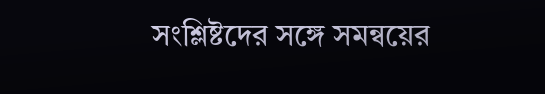সংশ্লিষ্টদের সঙ্গে সমন্বয়ের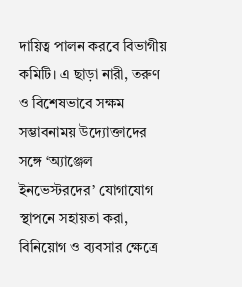দায়িত্ব পালন করবে বিভাগীয় কমিটি। এ ছাড়া নারী, তরুণ ও বিশেষভাবে সক্ষম সম্ভাবনাময় উদ্যোক্তাদের সঙ্গে ‘অ্যাঞ্জেল ইনভেস্টরদের’ যোগাযোগ স্থাপনে সহায়তা করা, বিনিয়োগ ও ব্যবসার ক্ষেত্রে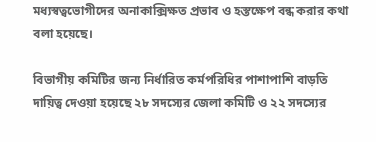মধ্যস্বত্বভোগীদের অনাকাক্সিক্ষত প্রভাব ও হস্তক্ষেপ বন্ধ করার কথা বলা হয়েছে।

বিভাগীয় কমিটির জন্য নির্ধারিত কর্মপরিধির পাশাপাশি বাড়তি দায়িত্ব দেওয়া হয়েছে ২৮ সদস্যের জেলা কমিটি ও ২২ সদস্যের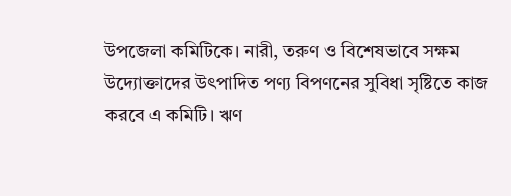উপজেলা কমিটিকে। নারী, তরুণ ও বিশেষভাবে সক্ষম উদ্যোক্তাদের উৎপাদিত পণ্য বিপণনের সুবিধা সৃষ্টিতে কাজ করবে এ কমিটি। ঋণ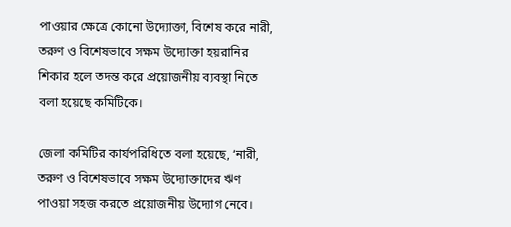পাওয়ার ক্ষেত্রে কোনো উদ্যোক্তা, বিশেষ করে নারী, তরুণ ও বিশেষভাবে সক্ষম উদ্যোক্তা হয়রানির শিকার হলে তদন্ত করে প্রয়োজনীয় ব্যবস্থা নিতে বলা হয়েছে কমিটিকে।

জেলা কমিটির কার্যপরিধিতে বলা হয়েছে, ‘নারী, তরুণ ও বিশেষভাবে সক্ষম উদ্যোক্তাদের ঋণ পাওয়া সহজ করতে প্রয়োজনীয় উদ্যোগ নেবে।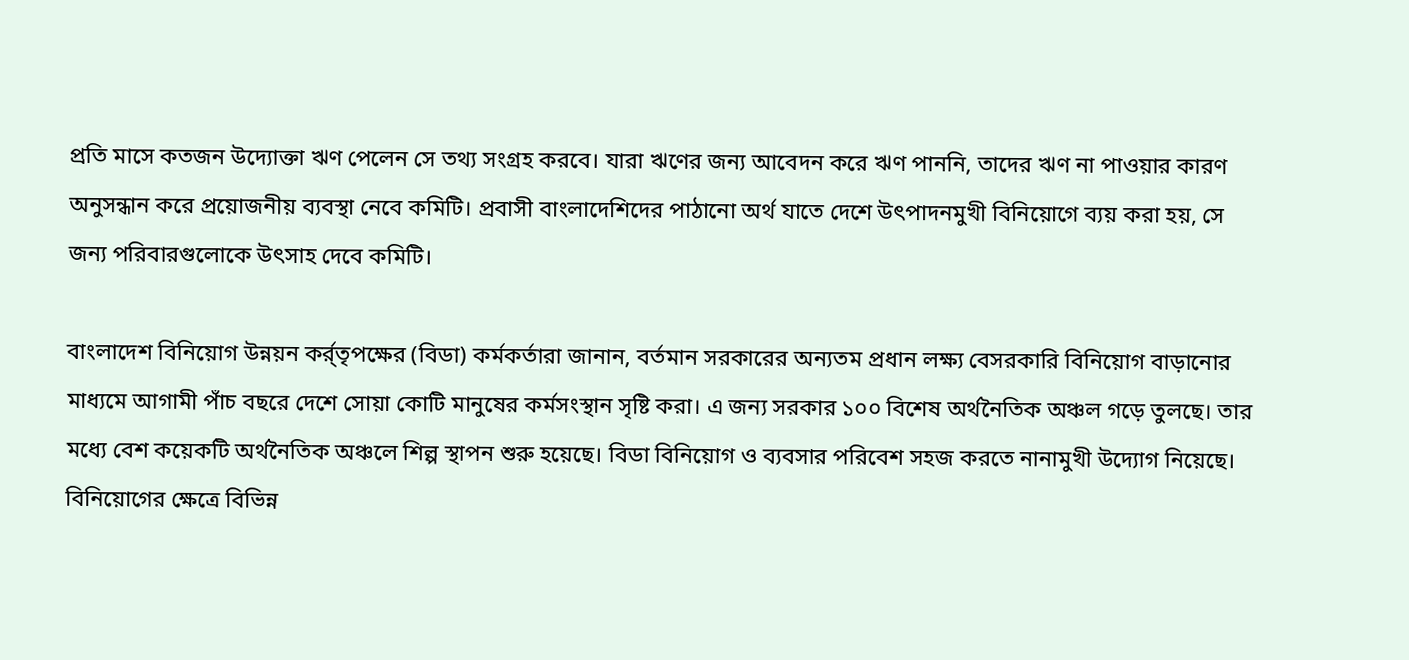প্রতি মাসে কতজন উদ্যোক্তা ঋণ পেলেন সে তথ্য সংগ্রহ করবে। যারা ঋণের জন্য আবেদন করে ঋণ পাননি, তাদের ঋণ না পাওয়ার কারণ অনুসন্ধান করে প্রয়োজনীয় ব্যবস্থা নেবে কমিটি। প্রবাসী বাংলাদেশিদের পাঠানো অর্থ যাতে দেশে উৎপাদনমুখী বিনিয়োগে ব্যয় করা হয়, সে জন্য পরিবারগুলোকে উৎসাহ দেবে কমিটি।

বাংলাদেশ বিনিয়োগ উন্নয়ন কর্র্তৃপক্ষের (বিডা) কর্মকর্তারা জানান, বর্তমান সরকারের অন্যতম প্রধান লক্ষ্য বেসরকারি বিনিয়োগ বাড়ানোর মাধ্যমে আগামী পাঁচ বছরে দেশে সোয়া কোটি মানুষের কর্মসংস্থান সৃষ্টি করা। এ জন্য সরকার ১০০ বিশেষ অর্থনৈতিক অঞ্চল গড়ে তুলছে। তার মধ্যে বেশ কয়েকটি অর্থনৈতিক অঞ্চলে শিল্প স্থাপন শুরু হয়েছে। বিডা বিনিয়োগ ও ব্যবসার পরিবেশ সহজ করতে নানামুখী উদ্যোগ নিয়েছে। বিনিয়োগের ক্ষেত্রে বিভিন্ন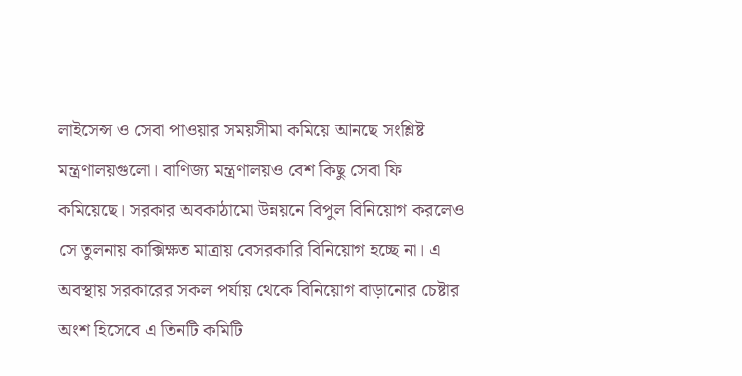লাইসেন্স ও সেবা পাওয়ার সময়সীমা কমিয়ে আনছে সংশ্লিষ্ট মন্ত্রণালয়গুলো। বাণিজ্য মন্ত্রণালয়ও বেশ কিছু সেবা ফি কমিয়েছে। সরকার অবকাঠামো উন্নয়নে বিপুল বিনিয়োগ করলেও সে তুলনায় কাক্সিক্ষত মাত্রায় বেসরকারি বিনিয়োগ হচ্ছে না। এ অবস্থায় সরকারের সকল পর্যায় থেকে বিনিয়োগ বাড়ানোর চেষ্টার অংশ হিসেবে এ তিনটি কমিটি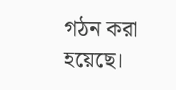গঠন করা হয়েছে।